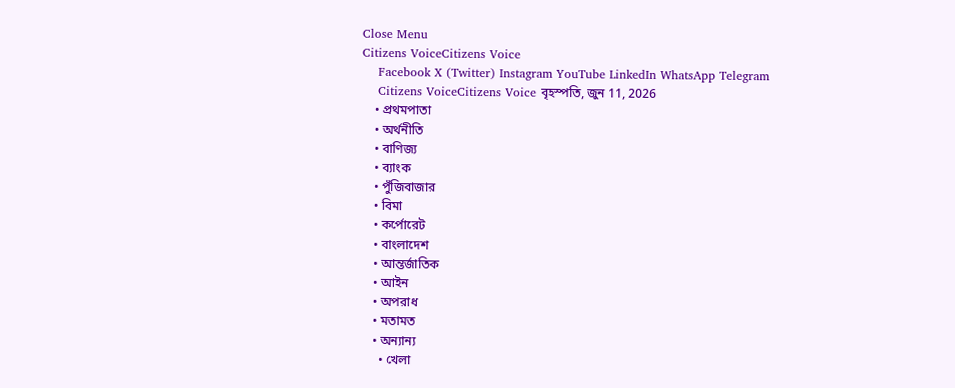Close Menu
Citizens VoiceCitizens Voice
    Facebook X (Twitter) Instagram YouTube LinkedIn WhatsApp Telegram
    Citizens VoiceCitizens Voice বৃহস্পতি, জুন 11, 2026
    • প্রথমপাতা
    • অর্থনীতি
    • বাণিজ্য
    • ব্যাংক
    • পুঁজিবাজার
    • বিমা
    • কর্পোরেট
    • বাংলাদেশ
    • আন্তর্জাতিক
    • আইন
    • অপরাধ
    • মতামত
    • অন্যান্য
      • খেলা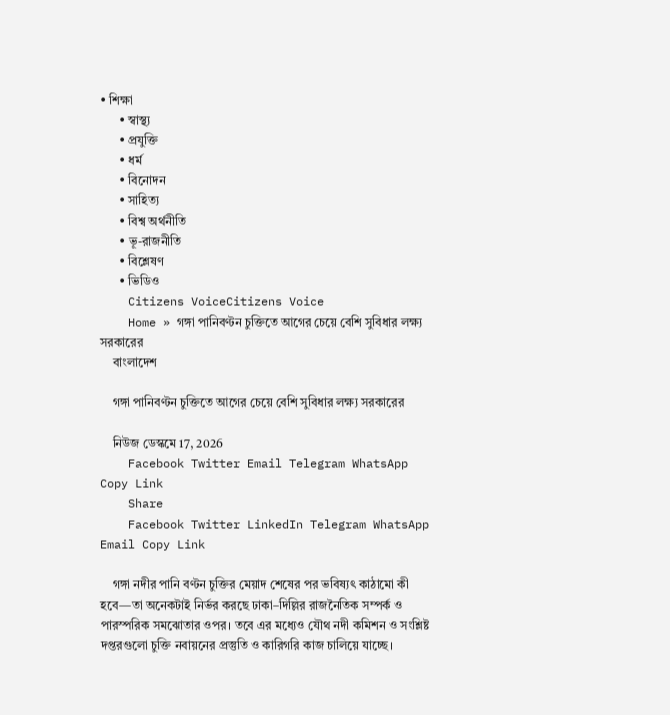• শিক্ষা
      • স্বাস্থ্য
      • প্রযুক্তি
      • ধর্ম
      • বিনোদন
      • সাহিত্য
      • বিশ্ব অর্থনীতি
      • ভূ-রাজনীতি
      • বিশ্লেষণ
      • ভিডিও
    Citizens VoiceCitizens Voice
    Home » গঙ্গা পানিবণ্টন চুক্তিতে আগের চেয়ে বেশি সুবিধার লক্ষ্য সরকারের
    বাংলাদেশ

    গঙ্গা পানিবণ্টন চুক্তিতে আগের চেয়ে বেশি সুবিধার লক্ষ্য সরকারের

    নিউজ ডেস্কমে 17, 2026
    Facebook Twitter Email Telegram WhatsApp Copy Link
    Share
    Facebook Twitter LinkedIn Telegram WhatsApp Email Copy Link

    গঙ্গা নদীর পানি বণ্টন চুক্তির মেয়াদ শেষের পর ভবিষ্যৎ কাঠামো কী হবে—তা অনেকটাই নির্ভর করছে ঢাকা–দিল্লির রাজনৈতিক সম্পর্ক ও পারস্পরিক সমঝোতার ওপর। তবে এর মধ্যেও যৌথ নদী কমিশন ও সংশ্লিষ্ট দপ্তরগুলো চুক্তি নবায়নের প্রস্তুতি ও কারিগরি কাজ চালিয়ে যাচ্ছে।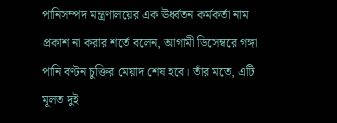পানিসম্পদ মন্ত্রণালয়ের এক ঊর্ধ্বতন কর্মকর্তা নাম প্রকাশ না করার শর্তে বলেন, আগামী ডিসেম্বরে গঙ্গা পানি বণ্টন চুক্তির মেয়াদ শেষ হবে। তাঁর মতে, এটি মূলত দুই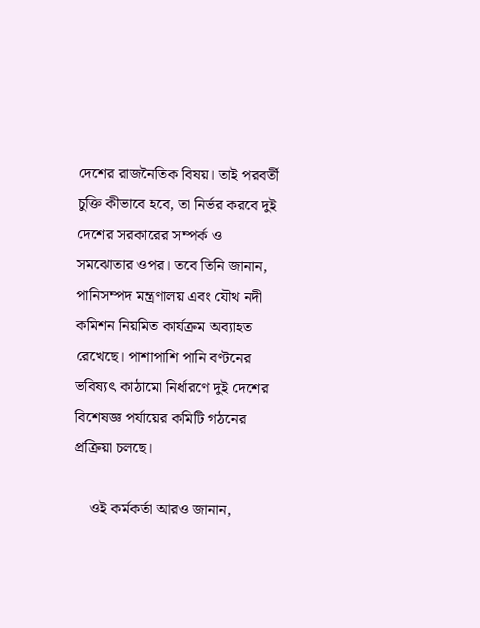দেশের রাজনৈতিক বিষয়। তাই পরবর্তী চুক্তি কীভাবে হবে, তা নির্ভর করবে দুই দেশের সরকারের সম্পর্ক ও সমঝোতার ওপর। তবে তিনি জানান, পানিসম্পদ মন্ত্রণালয় এবং যৌথ নদী কমিশন নিয়মিত কার্যক্রম অব্যাহত রেখেছে। পাশাপাশি পানি বণ্টনের ভবিষ্যৎ কাঠামো নির্ধারণে দুই দেশের বিশেষজ্ঞ পর্যায়ের কমিটি গঠনের প্রক্রিয়া চলছে।

    ওই কর্মকর্তা আরও জানান,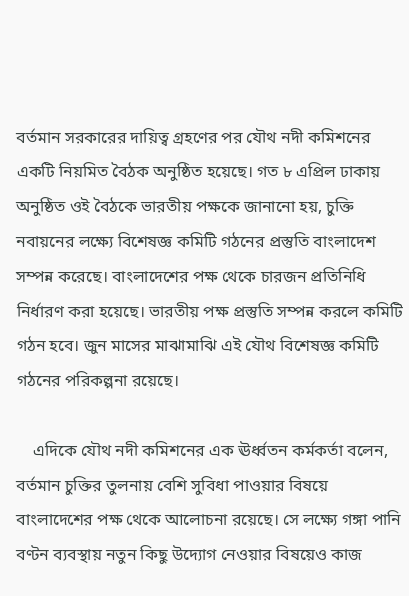বর্তমান সরকারের দায়িত্ব গ্রহণের পর যৌথ নদী কমিশনের একটি নিয়মিত বৈঠক অনুষ্ঠিত হয়েছে। গত ৮ এপ্রিল ঢাকায় অনুষ্ঠিত ওই বৈঠকে ভারতীয় পক্ষকে জানানো হয়, চুক্তি নবায়নের লক্ষ্যে বিশেষজ্ঞ কমিটি গঠনের প্রস্তুতি বাংলাদেশ সম্পন্ন করেছে। বাংলাদেশের পক্ষ থেকে চারজন প্রতিনিধি নির্ধারণ করা হয়েছে। ভারতীয় পক্ষ প্রস্তুতি সম্পন্ন করলে কমিটি গঠন হবে। জুন মাসের মাঝামাঝি এই যৌথ বিশেষজ্ঞ কমিটি গঠনের পরিকল্পনা রয়েছে।

    এদিকে যৌথ নদী কমিশনের এক ঊর্ধ্বতন কর্মকর্তা বলেন, বর্তমান চুক্তির তুলনায় বেশি সুবিধা পাওয়ার বিষয়ে বাংলাদেশের পক্ষ থেকে আলোচনা রয়েছে। সে লক্ষ্যে গঙ্গা পানি বণ্টন ব্যবস্থায় নতুন কিছু উদ্যোগ নেওয়ার বিষয়েও কাজ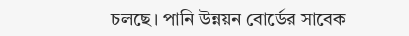চলছে। পানি উন্নয়ন বোর্ডের সাবেক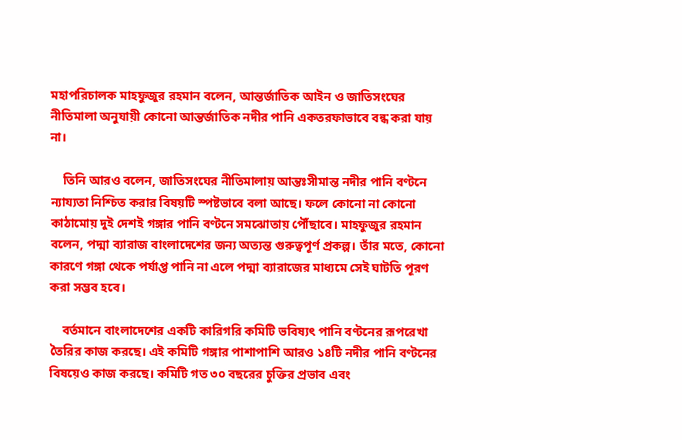মহাপরিচালক মাহফুজুর রহমান বলেন, আন্তর্জাতিক আইন ও জাতিসংঘের নীতিমালা অনুযায়ী কোনো আন্তর্জাতিক নদীর পানি একতরফাভাবে বন্ধ করা যায় না।

    তিনি আরও বলেন, জাতিসংঘের নীতিমালায় আন্তঃসীমান্ত নদীর পানি বণ্টনে ন্যায্যতা নিশ্চিত করার বিষয়টি স্পষ্টভাবে বলা আছে। ফলে কোনো না কোনো কাঠামোয় দুই দেশই গঙ্গার পানি বণ্টনে সমঝোতায় পৌঁছাবে। মাহফুজুর রহমান বলেন, পদ্মা ব্যারাজ বাংলাদেশের জন্য অত্যন্ত গুরুত্বপূর্ণ প্রকল্প। তাঁর মতে, কোনো কারণে গঙ্গা থেকে পর্যাপ্ত পানি না এলে পদ্মা ব্যারাজের মাধ্যমে সেই ঘাটতি পূরণ করা সম্ভব হবে।

    বর্তমানে বাংলাদেশের একটি কারিগরি কমিটি ভবিষ্যৎ পানি বণ্টনের রূপরেখা তৈরির কাজ করছে। এই কমিটি গঙ্গার পাশাপাশি আরও ১৪টি নদীর পানি বণ্টনের বিষয়েও কাজ করছে। কমিটি গত ৩০ বছরের চুক্তির প্রভাব এবং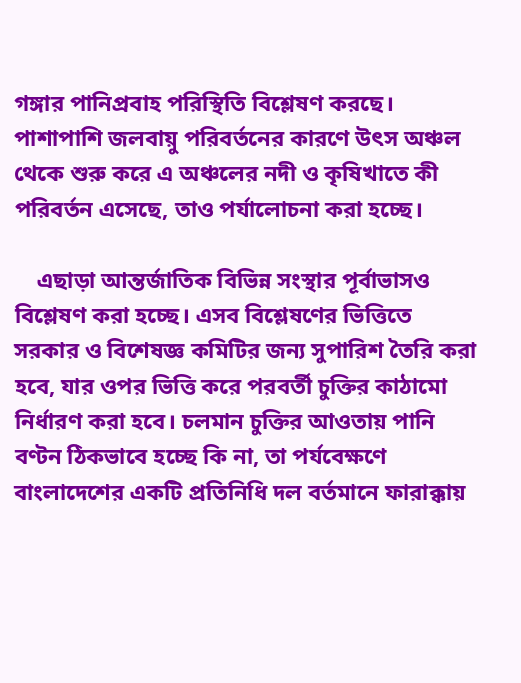গঙ্গার পানিপ্রবাহ পরিস্থিতি বিশ্লেষণ করছে। পাশাপাশি জলবায়ু পরিবর্তনের কারণে উৎস অঞ্চল থেকে শুরু করে এ অঞ্চলের নদী ও কৃষিখাতে কী পরিবর্তন এসেছে, তাও পর্যালোচনা করা হচ্ছে।

    এছাড়া আন্তর্জাতিক বিভিন্ন সংস্থার পূর্বাভাসও বিশ্লেষণ করা হচ্ছে। এসব বিশ্লেষণের ভিত্তিতে সরকার ও বিশেষজ্ঞ কমিটির জন্য সুপারিশ তৈরি করা হবে, যার ওপর ভিত্তি করে পরবর্তী চুক্তির কাঠামো নির্ধারণ করা হবে। চলমান চুক্তির আওতায় পানি বণ্টন ঠিকভাবে হচ্ছে কি না, তা পর্যবেক্ষণে বাংলাদেশের একটি প্রতিনিধি দল বর্তমানে ফারাক্কায়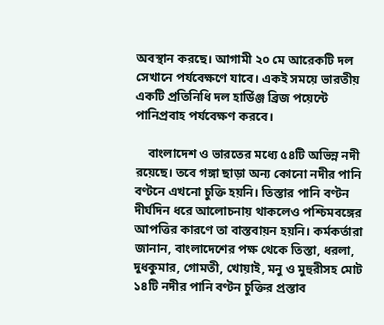অবস্থান করছে। আগামী ২০ মে আরেকটি দল সেখানে পর্যবেক্ষণে যাবে। একই সময়ে ভারতীয় একটি প্রতিনিধি দল হার্ডিঞ্জ ব্রিজ পয়েন্টে পানিপ্রবাহ পর্যবেক্ষণ করবে।

    বাংলাদেশ ও ভারতের মধ্যে ৫৪টি অভিন্ন নদী রয়েছে। তবে গঙ্গা ছাড়া অন্য কোনো নদীর পানি বণ্টনে এখনো চুক্তি হয়নি। তিস্তার পানি বণ্টন দীর্ঘদিন ধরে আলোচনায় থাকলেও পশ্চিমবঙ্গের আপত্তির কারণে তা বাস্তবায়ন হয়নি। কর্মকর্তারা জানান, বাংলাদেশের পক্ষ থেকে তিস্তা, ধরলা, দুধকুমার, গোমতী, খোয়াই, মনু ও মুহুরীসহ মোট ১৪টি নদীর পানি বণ্টন চুক্তির প্রস্তাব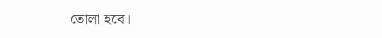তোলা হবে।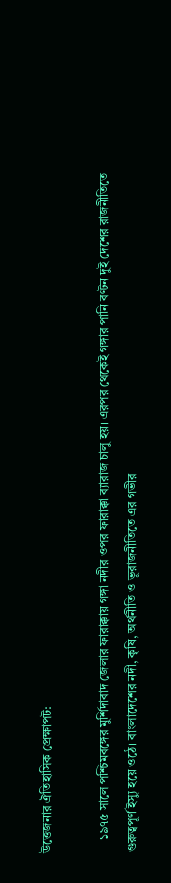উত্তেজনার ঐতিহাসিক প্রেক্ষাপট:

    ১৯৭৫ সালে পশ্চিমবঙ্গের মুর্শিদাবাদ জেলার ফারাক্কায় গঙ্গা নদীর ওপর ফারাক্কা ব্যারাজ চালু হয়। এরপর থেকেই গঙ্গার পানি বণ্টন দুই দেশের রাজনীতিতে গুরুত্বপূর্ণ ইস্যু হয়ে ওঠে। বাংলাদেশের নদী, কৃষি, অর্থনীতি ও ভূরাজনীতিতে এর গভীর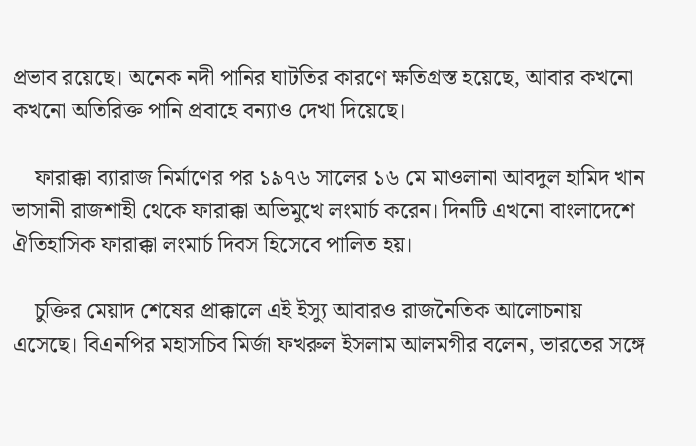প্রভাব রয়েছে। অনেক নদী পানির ঘাটতির কারণে ক্ষতিগ্রস্ত হয়েছে, আবার কখনো কখনো অতিরিক্ত পানি প্রবাহে বন্যাও দেখা দিয়েছে।

    ফারাক্কা ব্যারাজ নির্মাণের পর ১৯৭৬ সালের ১৬ মে মাওলানা আবদুল হামিদ খান ভাসানী রাজশাহী থেকে ফারাক্কা অভিমুখে লংমার্চ করেন। দিনটি এখনো বাংলাদেশে ঐতিহাসিক ফারাক্কা লংমার্চ দিবস হিসেবে পালিত হয়।

    চুক্তির মেয়াদ শেষের প্রাক্কালে এই ইস্যু আবারও রাজনৈতিক আলোচনায় এসেছে। বিএনপির মহাসচিব মির্জা ফখরুল ইসলাম আলমগীর বলেন, ভারতের সঙ্গে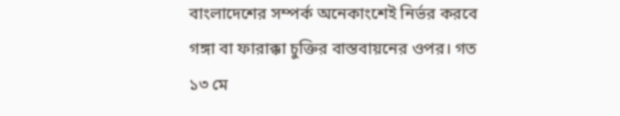বাংলাদেশের সম্পর্ক অনেকাংশেই নির্ভর করবে গঙ্গা বা ফারাক্কা চুক্তির বাস্তবায়নের ওপর। গত ১৩ মে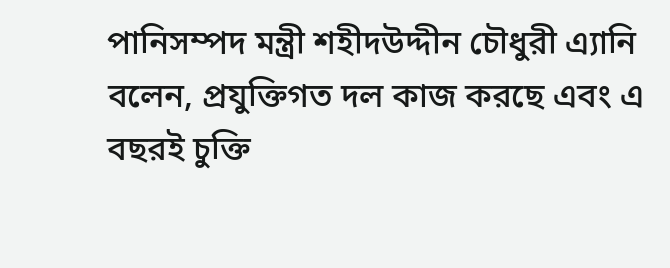পানিসম্পদ মন্ত্রী শহীদউদ্দীন চৌধুরী এ্যানি বলেন, প্রযুক্তিগত দল কাজ করছে এবং এ বছরই চুক্তি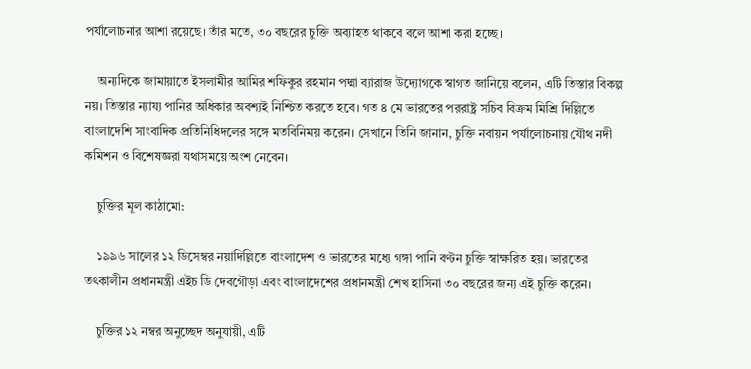পর্যালোচনার আশা রয়েছে। তাঁর মতে, ৩০ বছরের চুক্তি অব্যাহত থাকবে বলে আশা করা হচ্ছে।

    অন্যদিকে জামায়াতে ইসলামীর আমির শফিকুর রহমান পদ্মা ব্যারাজ উদ্যোগকে স্বাগত জানিয়ে বলেন, এটি তিস্তার বিকল্প নয়। তিস্তার ন্যায্য পানির অধিকার অবশ্যই নিশ্চিত করতে হবে। গত ৪ মে ভারতের পররাষ্ট্র সচিব বিক্রম মিশ্রি দিল্লিতে বাংলাদেশি সাংবাদিক প্রতিনিধিদলের সঙ্গে মতবিনিময় করেন। সেখানে তিনি জানান, চুক্তি নবায়ন পর্যালোচনায় যৌথ নদী কমিশন ও বিশেষজ্ঞরা যথাসময়ে অংশ নেবেন।

    চুক্তির মূল কাঠামো:

    ১৯৯৬ সালের ১২ ডিসেম্বর নয়াদিল্লিতে বাংলাদেশ ও ভারতের মধ্যে গঙ্গা পানি বণ্টন চুক্তি স্বাক্ষরিত হয়। ভারতের তৎকালীন প্রধানমন্ত্রী এইচ ডি দেবগৌড়া এবং বাংলাদেশের প্রধানমন্ত্রী শেখ হাসিনা ৩০ বছরের জন্য এই চুক্তি করেন।

    চুক্তির ১২ নম্বর অনুচ্ছেদ অনুযায়ী, এটি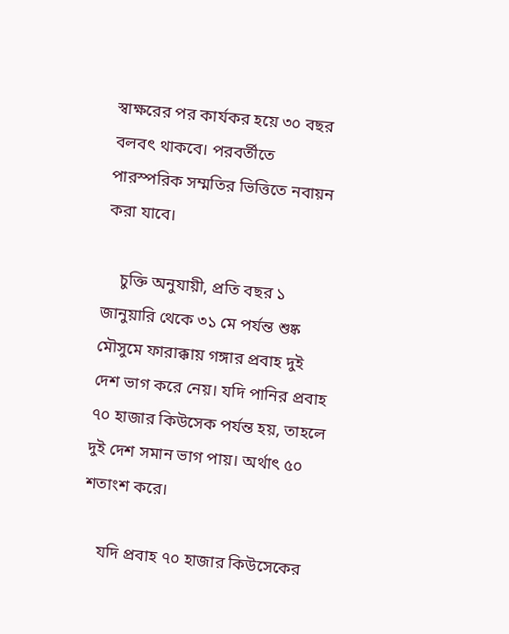স্বাক্ষরের পর কার্যকর হয়ে ৩০ বছর বলবৎ থাকবে। পরবর্তীতে পারস্পরিক সম্মতির ভিত্তিতে নবায়ন করা যাবে।

    চুক্তি অনুযায়ী, প্রতি বছর ১ জানুয়ারি থেকে ৩১ মে পর্যন্ত শুষ্ক মৌসুমে ফারাক্কায় গঙ্গার প্রবাহ দুই দেশ ভাগ করে নেয়। যদি পানির প্রবাহ ৭০ হাজার কিউসেক পর্যন্ত হয়, তাহলে দুই দেশ সমান ভাগ পায়। অর্থাৎ ৫০ শতাংশ করে।

    যদি প্রবাহ ৭০ হাজার কিউসেকের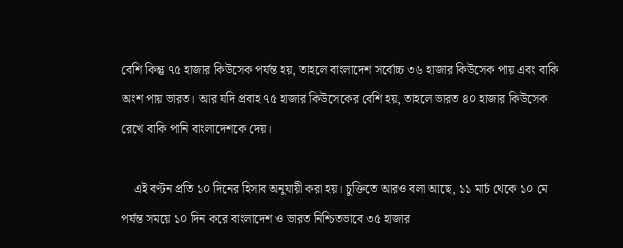বেশি কিন্তু ৭৫ হাজার কিউসেক পর্যন্ত হয়, তাহলে বাংলাদেশ সর্বোচ্চ ৩৬ হাজার কিউসেক পায় এবং বাকি অংশ পায় ভারত। আর যদি প্রবাহ ৭৫ হাজার কিউসেকের বেশি হয়, তাহলে ভারত ৪০ হাজার কিউসেক রেখে বাকি পানি বাংলাদেশকে দেয়।

    এই বণ্টন প্রতি ১০ দিনের হিসাব অনুযায়ী করা হয়। চুক্তিতে আরও বলা আছে, ১১ মার্চ থেকে ১০ মে পর্যন্ত সময়ে ১০ দিন করে বাংলাদেশ ও ভারত নিশ্চিতভাবে ৩৫ হাজার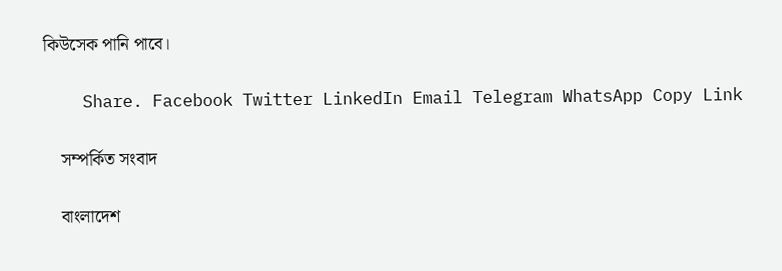কিউসেক পানি পাবে।

    Share. Facebook Twitter LinkedIn Email Telegram WhatsApp Copy Link

    সম্পর্কিত সংবাদ

    বাংলাদেশ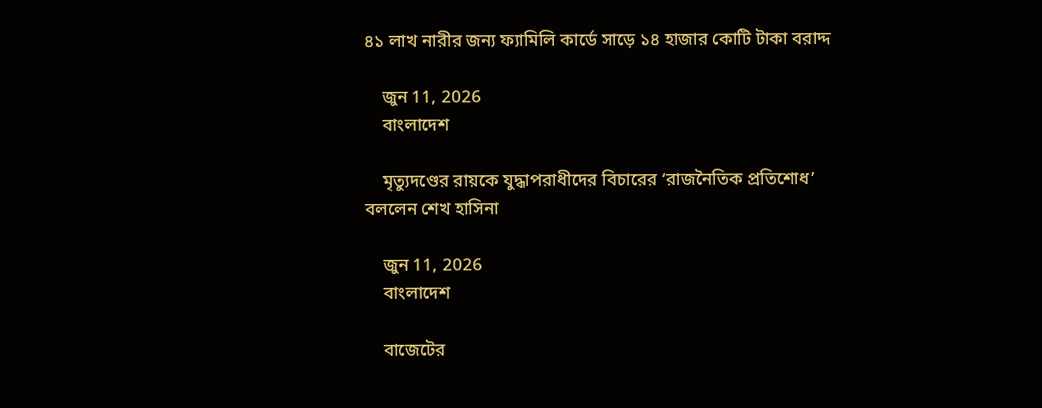৪১ লাখ নারীর জন্য ফ্যামিলি কার্ডে সাড়ে ১৪ হাজার কোটি টাকা বরাদ্দ

    জুন 11, 2026
    বাংলাদেশ

    মৃত্যুদণ্ডের রায়কে যুদ্ধাপরাধীদের বিচারের ‘রাজনৈতিক প্রতিশোধ’ বললেন শেখ হাসিনা

    জুন 11, 2026
    বাংলাদেশ

    বাজেটের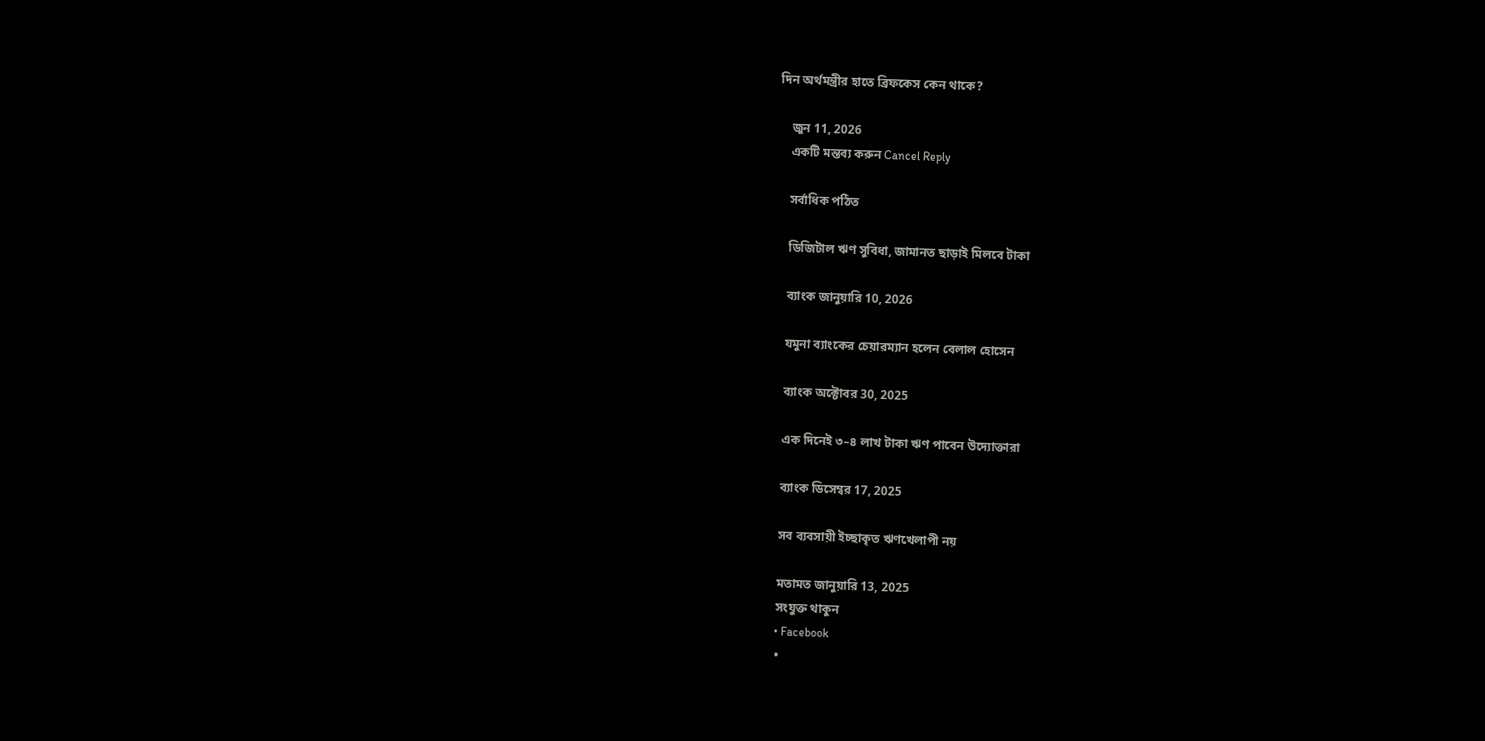দিন অর্থমন্ত্রীর হাতে ব্রিফকেস কেন থাকে?

    জুন 11, 2026
    একটি মন্তব্য করুন Cancel Reply

    সর্বাধিক পঠিত

    ডিজিটাল ঋণ সুবিধা, জামানত ছাড়াই মিলবে টাকা

    ব্যাংক জানুয়ারি 10, 2026

    যমুনা ব্যাংকের চেয়ারম্যান হলেন বেলাল হোসেন

    ব্যাংক অক্টোবর 30, 2025

    এক দিনেই ৩–৪ লাখ টাকা ঋণ পাবেন উদ্যোক্তারা

    ব্যাংক ডিসেম্বর 17, 2025

    সব ব্যবসায়ী ইচ্ছাকৃত ঋণখেলাপী নয়

    মতামত জানুয়ারি 13, 2025
    সংযুক্ত থাকুন
    • Facebook
    •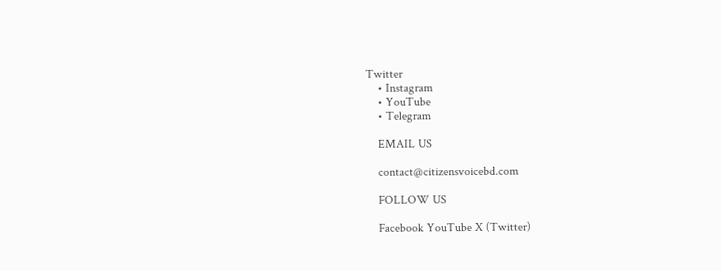Twitter
    • Instagram
    • YouTube
    • Telegram

    EMAIL US

    contact@citizensvoicebd.com

    FOLLOW US

    Facebook YouTube X (Twitter)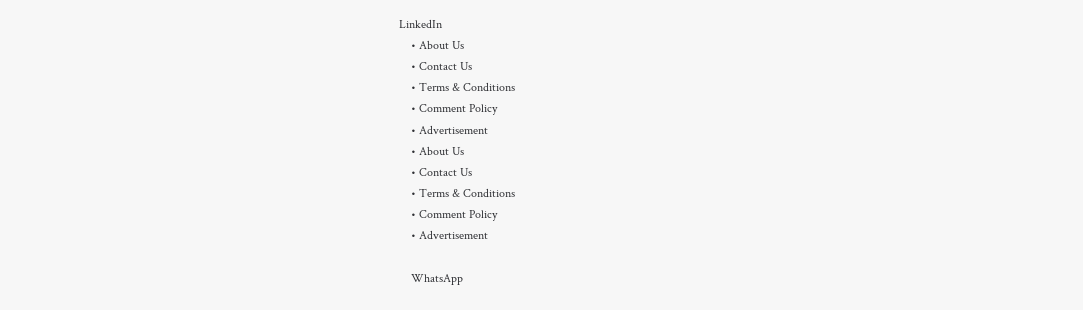LinkedIn
    • About Us
    • Contact Us
    • Terms & Conditions
    • Comment Policy
    • Advertisement
    • About Us
    • Contact Us
    • Terms & Conditions
    • Comment Policy
    • Advertisement

    WhatsApp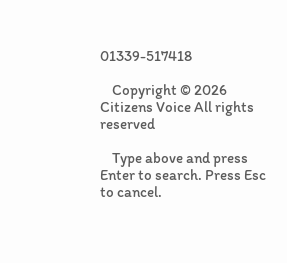01339-517418

    Copyright © 2026 Citizens Voice All rights reserved

    Type above and press Enter to search. Press Esc to cancel.